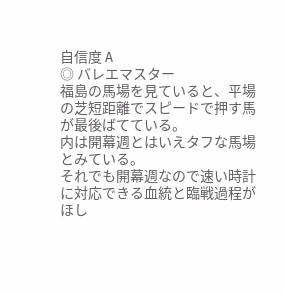自信度 A
◎ バレエマスター
福島の馬場を見ていると、平場の芝短距離でスピードで押す馬が最後ばてている。
内は開幕週とはいえタフな馬場とみている。
それでも開幕週なので速い時計に対応できる血統と臨戦過程がほし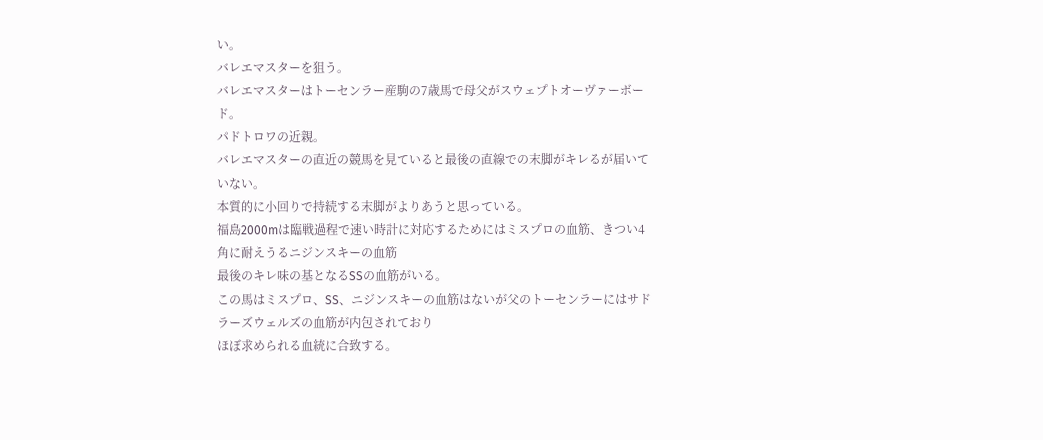い。
バレエマスターを狙う。
バレエマスターはトーセンラー産駒の7歳馬で母父がスウェプトオーヴァーボード。
パドトロワの近親。
バレエマスターの直近の競馬を見ていると最後の直線での末脚がキレるが届いていない。
本質的に小回りで持続する末脚がよりあうと思っている。
福島2000mは臨戦過程で速い時計に対応するためにはミスプロの血筋、きつい4角に耐えうるニジンスキーの血筋
最後のキレ味の基となるSSの血筋がいる。
この馬はミスプロ、SS、ニジンスキーの血筋はないが父のトーセンラーにはサドラーズウェルズの血筋が内包されており
ほぼ求められる血統に合致する。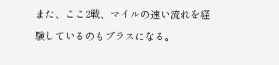また、ここ2戦、マイルの速い流れを経験しているのもプラスになる。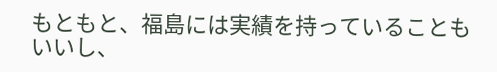もともと、福島には実績を持っていることもいいし、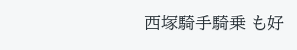西塚騎手騎乗 も好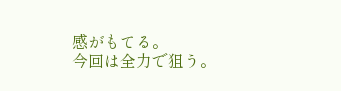感がもてる。
今回は全力で狙う。